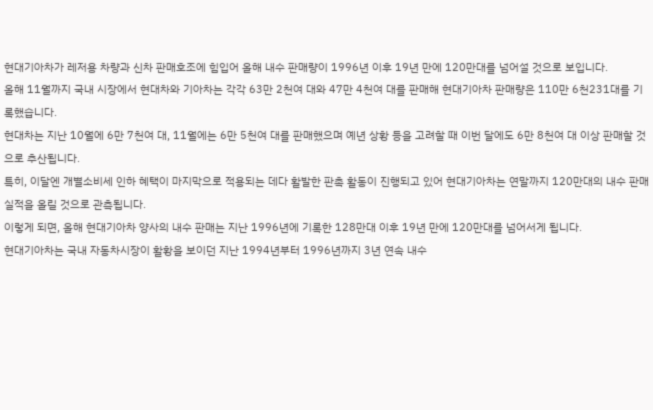현대기아차가 레저용 차량과 신차 판매호조에 힘입어 올해 내수 판매량이 1996년 이후 19년 만에 120만대를 넘어설 것으로 보입니다.
올해 11월까지 국내 시장에서 현대차와 기아차는 각각 63만 2천여 대와 47만 4천여 대를 판매해 현대기아차 판매량은 110만 6천231대를 기록했습니다.
현대차는 지난 10월에 6만 7천여 대, 11월에는 6만 5천여 대를 판매했으며 예년 상황 등을 고려할 때 이번 달에도 6만 8천여 대 이상 판매할 것으로 추산됩니다.
특히, 이달엔 개별소비세 인하 혜택이 마지막으로 적용되는 데다 활발한 판촉 활동이 진행되고 있어 현대기아차는 연말까지 120만대의 내수 판매 실적을 올릴 것으로 관측됩니다.
이렇게 되면, 올해 현대기아차 양사의 내수 판매는 지난 1996년에 기록한 128만대 이후 19년 만에 120만대를 넘어서게 됩니다.
현대기아차는 국내 자동차시장이 활황을 보이던 지난 1994년부터 1996년까지 3년 연속 내수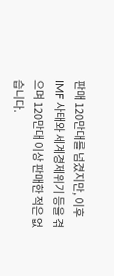판매 120만대를 넘겼지만, 이후 IMF 사태와 세계경제위기 등을 겪으며 120만대 이상 판매한 적은 없습니다.